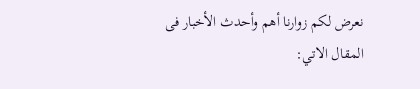نعرض لكم زوارنا أهم وأحدث الأخبار فى المقال الاتي: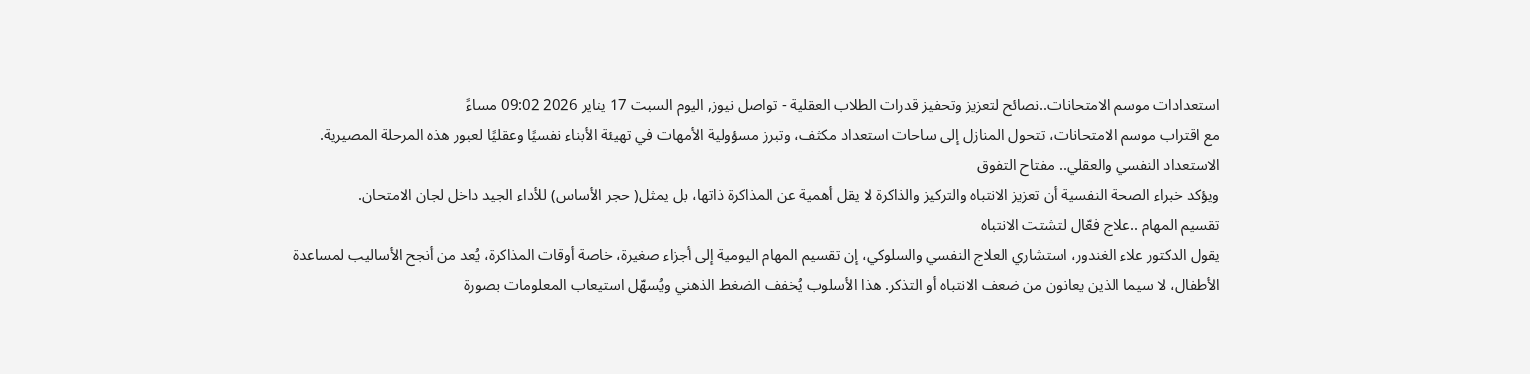استعدادات موسم الامتحانات..نصائح لتعزيز وتحفيز قدرات الطلاب العقلية - تواصل نيوز, اليوم السبت 17 يناير 2026 09:02 مساءً
مع اقتراب موسم الامتحانات، تتحول المنازل إلى ساحات استعداد مكثف، وتبرز مسؤولية الأمهات في تهيئة الأبناء نفسيًا وعقليًا لعبور هذه المرحلة المصيرية.
الاستعداد النفسي والعقلي.. مفتاح التفوق
ويؤكد خبراء الصحة النفسية أن تعزيز الانتباه والتركيز والذاكرة لا يقل أهمية عن المذاكرة ذاتها، بل يمثل( حجر الأساس) للأداء الجيد داخل لجان الامتحان.
تقسيم المهام ..علاج فعّال لتشتت الانتباه
يقول الدكتور علاء الغندور، استشاري العلاج النفسي والسلوكي، إن تقسيم المهام اليومية إلى أجزاء صغيرة، خاصة أوقات المذاكرة، يُعد من أنجح الأساليب لمساعدة الأطفال، لا سيما الذين يعانون من ضعف الانتباه أو التذكر. هذا الأسلوب يُخفف الضغط الذهني ويُسهّل استيعاب المعلومات بصورة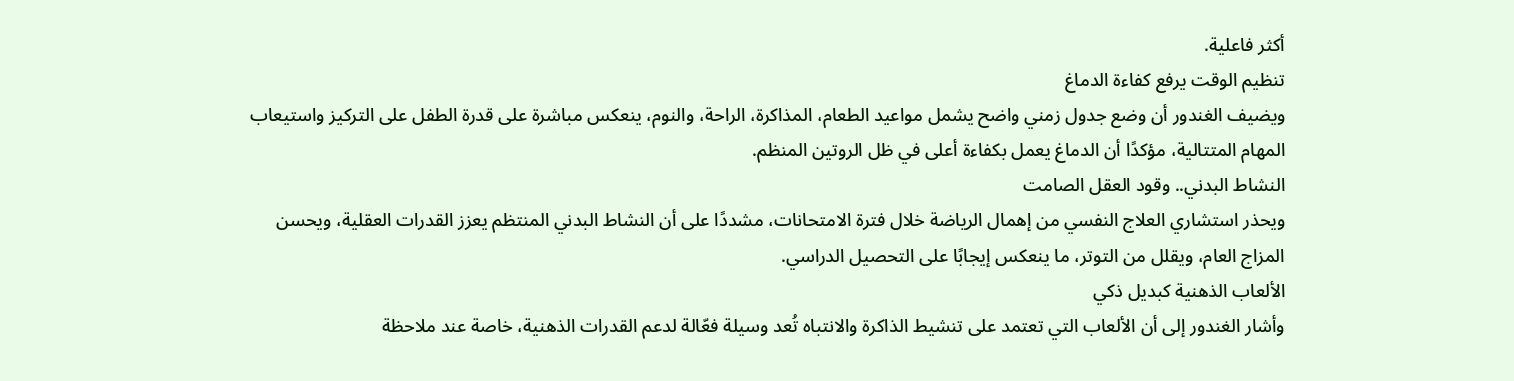أكثر فاعلية.
تنظيم الوقت يرفع كفاءة الدماغ
ويضيف الغندور أن وضع جدول زمني واضح يشمل مواعيد الطعام، المذاكرة، الراحة، والنوم، ينعكس مباشرة على قدرة الطفل على التركيز واستيعاب المهام المتتالية، مؤكدًا أن الدماغ يعمل بكفاءة أعلى في ظل الروتين المنظم.
النشاط البدني.. وقود العقل الصامت
ويحذر استشاري العلاج النفسي من إهمال الرياضة خلال فترة الامتحانات، مشددًا على أن النشاط البدني المنتظم يعزز القدرات العقلية، ويحسن المزاج العام، ويقلل من التوتر، ما ينعكس إيجابًا على التحصيل الدراسي.
الألعاب الذهنية كبديل ذكي
وأشار الغندور إلى أن الألعاب التي تعتمد على تنشيط الذاكرة والانتباه تُعد وسيلة فعّالة لدعم القدرات الذهنية، خاصة عند ملاحظة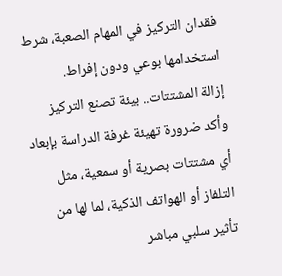فقدان التركيز في المهام الصعبة، شرط استخدامها بوعي ودون إفراط.
إزالة المشتتات.. بيئة تصنع التركيز
وأكد ضرورة تهيئة غرفة الدراسة بإبعاد أي مشتتات بصرية أو سمعية، مثل التلفاز أو الهواتف الذكية، لما لها من تأثير سلبي مباشر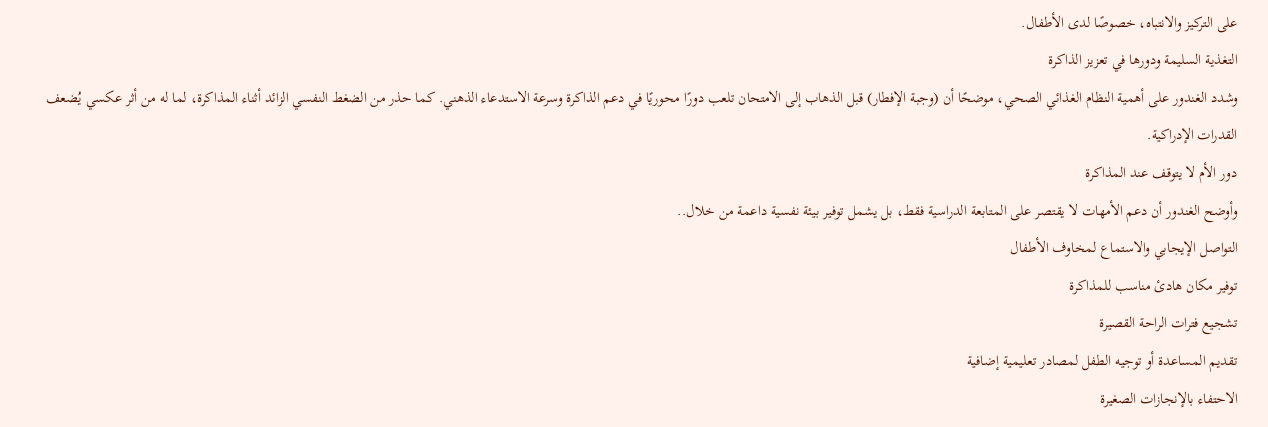على التركيز والانتباه، خصوصًا لدى الأطفال.
التغذية السليمة ودورها في تعزيز الذاكرة
وشدد الغندور على أهمية النظام الغذائي الصحي، موضحًا أن (وجبة الإفطار) قبل الذهاب إلى الامتحان تلعب دورًا محوريًا في دعم الذاكرة وسرعة الاستدعاء الذهني. كما حذر من الضغط النفسي الزائد أثناء المذاكرة، لما له من أثر عكسي يُضعف القدرات الإدراكية.
دور الأم لا يتوقف عند المذاكرة
وأوضح الغندور أن دعم الأمهات لا يقتصر على المتابعة الدراسية فقط، بل يشمل توفير بيئة نفسية داعمة من خلال..
التواصل الإيجابي والاستماع لمخاوف الأطفال
توفير مكان هادئ مناسب للمذاكرة
تشجيع فترات الراحة القصيرة
تقديم المساعدة أو توجيه الطفل لمصادر تعليمية إضافية
الاحتفاء بالإنجازات الصغيرة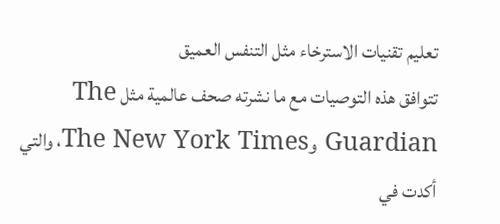تعليم تقنيات الاسترخاء مثل التنفس العميق
تتوافق هذه التوصيات مع ما نشرته صحف عالمية مثل The Guardian وThe New York Times، والتي أكدت في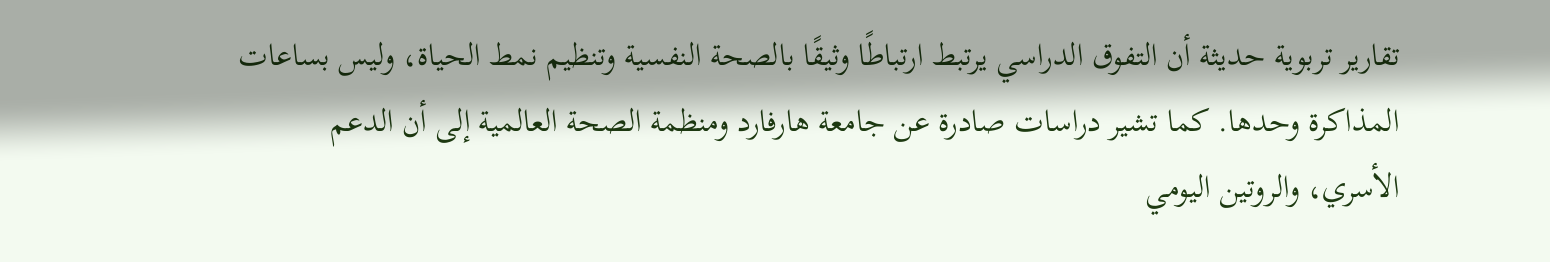تقارير تربوية حديثة أن التفوق الدراسي يرتبط ارتباطًا وثيقًا بالصحة النفسية وتنظيم نمط الحياة، وليس بساعات المذاكرة وحدها. كما تشير دراسات صادرة عن جامعة هارفارد ومنظمة الصحة العالمية إلى أن الدعم الأسري، والروتين اليومي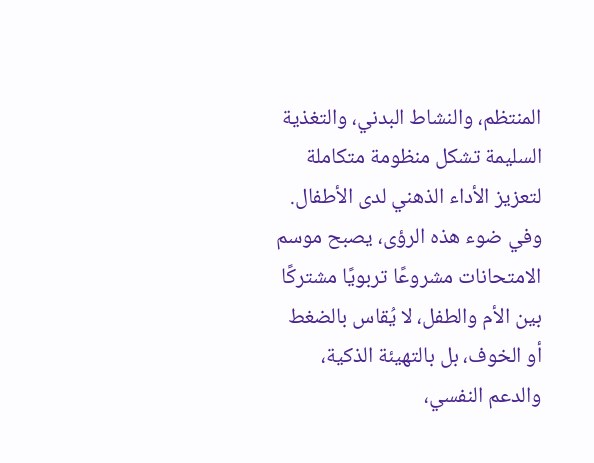المنتظم، والنشاط البدني، والتغذية السليمة تشكل منظومة متكاملة لتعزيز الأداء الذهني لدى الأطفال.
وفي ضوء هذه الرؤى، يصبح موسم الامتحانات مشروعًا تربويًا مشتركًا بين الأم والطفل، لا يُقاس بالضغط أو الخوف، بل بالتهيئة الذكية، والدعم النفسي،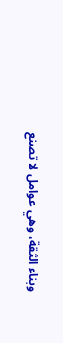وبناء الثقة، وهي عوامل لا تصنع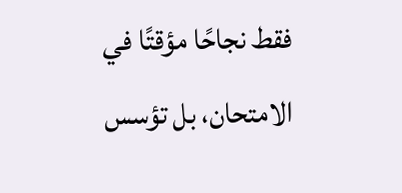فقط نجاحًا مؤقتًا في الامتحان، بل تؤسس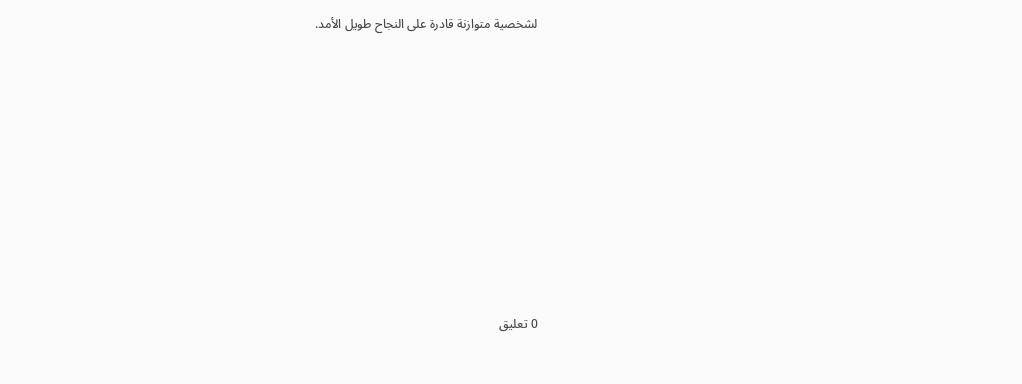لشخصية متوازنة قادرة على النجاح طويل الأمد.











0 تعليق